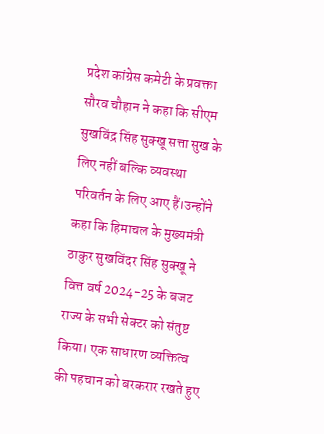प्रदेश कांग्रेस कमेटी के प्रवक्ता सौरव चौहान ने कहा कि सीएम सुखविंद्र सिंह सुक्खू सत्ता सुख के लिए नहीं बल्कि व्यवस्था परिवर्तन के लिए आए हैं।उन्होंने कहा कि हिमाचल के मुख्यमंत्री ठाकुर सुखविंदर सिंह सुक्खू ने वित्त वर्ष 2024-25 के बजट राज्य के सभी सेक्टर को संतुष्ट किया। एक साधारण व्यक्तित्व की पहचान को बरकरार रखते हुए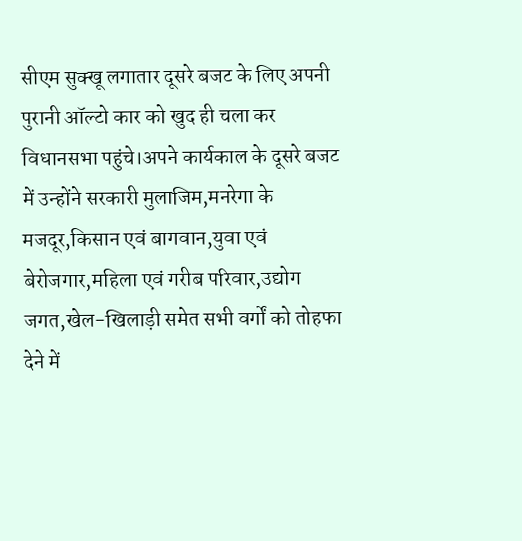सीएम सुक्खू लगातार दूसरे बजट के लिए अपनी पुरानी ऑल्टो कार को खुद ही चला कर विधानसभा पहुंचे।अपने कार्यकाल के दूसरे बजट में उन्होंने सरकारी मुलाजिम,मनरेगा के मजदूर,किसान एवं बागवान,युवा एवं बेरोजगार,महिला एवं गरीब परिवार,उद्योग जगत,खेल-खिलाड़ी समेत सभी वर्गों को तोहफा देने में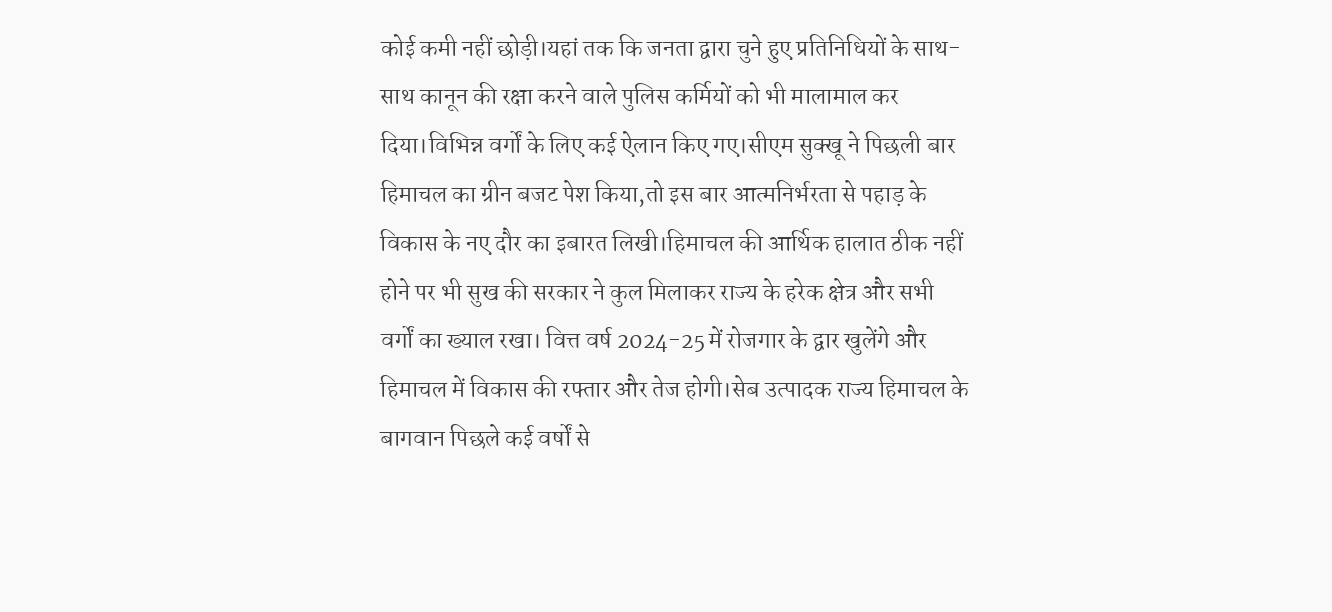कोई कमी नहीं छोड़ी।यहां तक कि जनता द्वारा चुने हुए प्रतिनिधियों के साथ-साथ कानून की रक्षा करने वाले पुलिस कर्मियों को भी मालामाल कर दिया।विभिन्न वर्गों के लिए कई ऐलान किए गए।सीएम सुक्खू ने पिछली बार हिमाचल का ग्रीन बजट पेश किया,तो इस बार आत्मनिर्भरता से पहाड़ के विकास के नए दौर का इबारत लिखी।हिमाचल की आर्थिक हालात ठीक नहीं होने पर भी सुख की सरकार ने कुल मिलाकर राज्य के हरेक क्षेत्र और सभी वर्गों का ख्याल रखा। वित्त वर्ष 2024-25 में रोजगार के द्वार खुलेंगे और हिमाचल में विकास की रफ्तार और तेज होगी।सेब उत्पादक राज्य हिमाचल के बागवान पिछले कई वर्षों से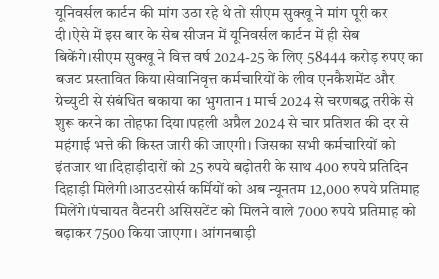यूनिवर्सल कार्टन की मांग उठा रहे थे तो सीएम सुक्खू ने मांग पूरी कर दी।ऐसे में इस बार के सेब सीजन में यूनिवर्सल कार्टन में ही सेब बिकेंगे।सीएम सुक्खू ने वित्त वर्ष 2024-25 के लिए 58444 करोड़ रुपए का बजट प्रस्तावित किया।सेवानिवृत्त कर्मचारियों के लीव एनकैशमेंट और ग्रेच्युटी से संबंधित बकाया का भुगतान 1 मार्च 2024 से चरणबद्ध तरीके से शुरू करने का तोहफा दिया।पहली अप्रैल 2024 से चार प्रतिशत की दर से महंगाई भत्ते की किस्त जारी की जाएगी। जिसका सभी कर्मचारियों को इंतजार था।दिहाड़ीदारों को 25 रुपये बढ़ोतरी के साथ 400 रुपये प्रतिदिन दिहाड़ी मिलेगी।आउटसोर्स कर्मियों को अब न्यूनतम 12,000 रुपये प्रतिमाह मिलेंगे।पंचायत वैटनरी असिसटेंट को मिलने वाले 7000 रुपये प्रतिमाह को बढ़ाकर 7500 किया जाएगा। आंगनबाड़ी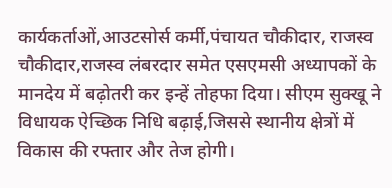कार्यकर्ताओं,आउटसोर्स कर्मी,पंचायत चौकीदार, राजस्व चौकीदार,राजस्व लंबरदार समेत एसएमसी अध्यापकों के मानदेय में बढ़ोतरी कर इन्हें तोहफा दिया। सीएम सुक्खू ने विधायक ऐच्छिक निधि बढ़ाई,जिससे स्थानीय क्षेत्रों में विकास की रफ्तार और तेज होगी।